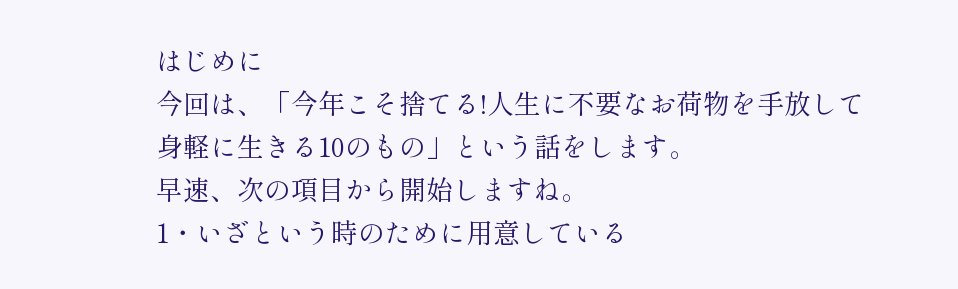はじめに
今回は、「今年こそ捨てる!人生に不要なお荷物を手放して身軽に生きる10のもの」という話をします。
早速、次の項目から開始しますね。
1・いざという時のために用意している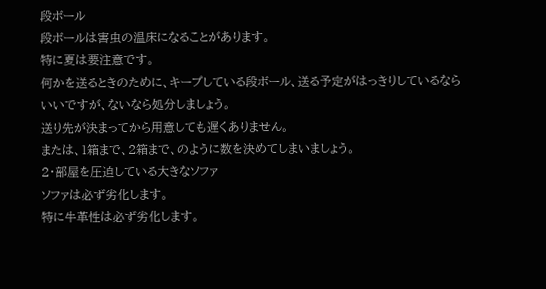段ボール
段ボールは害虫の温床になることがあります。
特に夏は要注意です。
何かを送るときのために、キープしている段ボール、送る予定がはっきりしているならいいですが、ないなら処分しましょう。
送り先が決まってから用意しても遅くありません。
または、1箱まで、2箱まで、のように数を決めてしまいましょう。
2・部屋を圧迫している大きなソファ
ソファは必ず劣化します。
特に牛革性は必ず劣化します。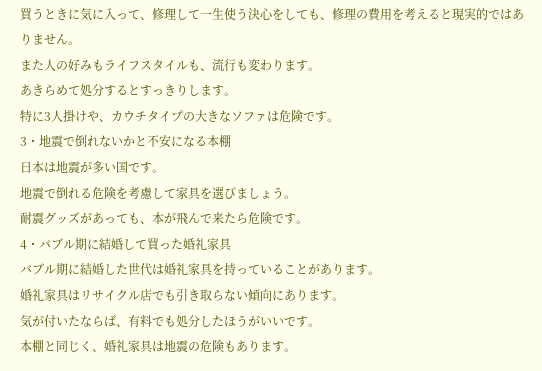買うときに気に入って、修理して一生使う決心をしても、修理の費用を考えると現実的ではありません。
また人の好みもライフスタイルも、流行も変わります。
あきらめて処分するとすっきりします。
特に3人掛けや、カウチタイプの大きなソファは危険です。
3・地震で倒れないかと不安になる本棚
日本は地震が多い国です。
地震で倒れる危険を考慮して家具を選びましょう。
耐震グッズがあっても、本が飛んで来たら危険です。
4・バブル期に結婚して買った婚礼家具
バブル期に結婚した世代は婚礼家具を持っていることがあります。
婚礼家具はリサイクル店でも引き取らない傾向にあります。
気が付いたならば、有料でも処分したほうがいいです。
本棚と同じく、婚礼家具は地震の危険もあります。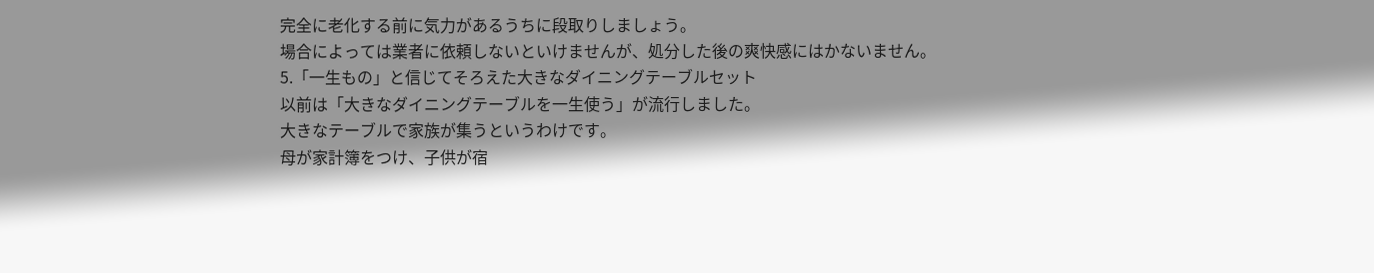完全に老化する前に気力があるうちに段取りしましょう。
場合によっては業者に依頼しないといけませんが、処分した後の爽快感にはかないません。
5.「一生もの」と信じてそろえた大きなダイニングテーブルセット
以前は「大きなダイニングテーブルを一生使う」が流行しました。
大きなテーブルで家族が集うというわけです。
母が家計簿をつけ、子供が宿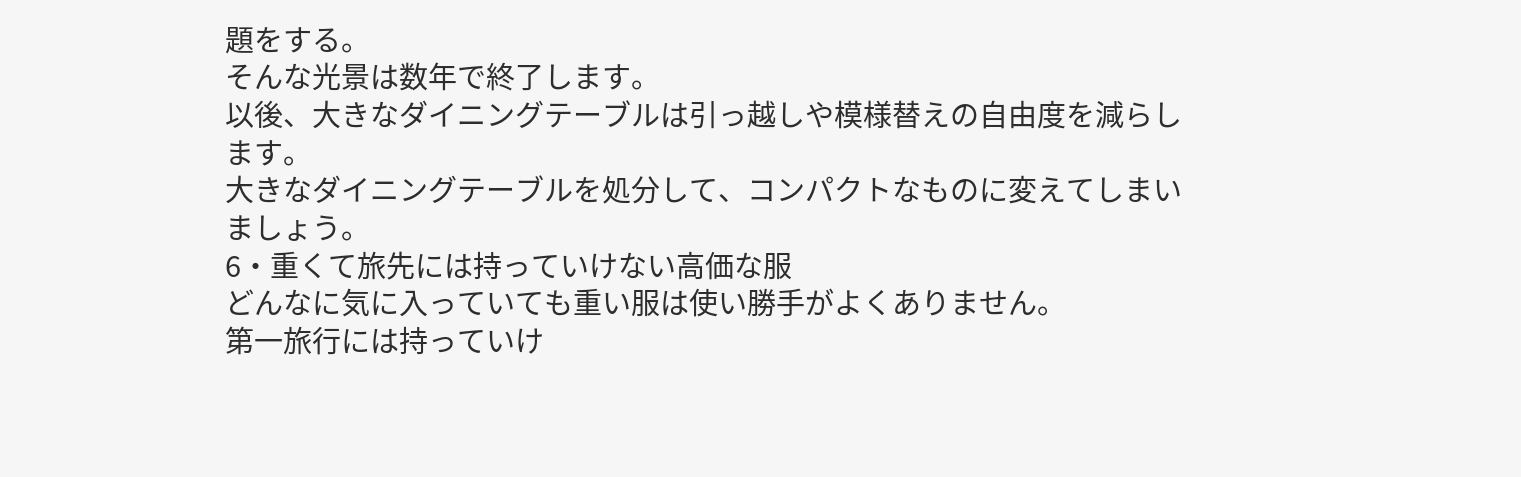題をする。
そんな光景は数年で終了します。
以後、大きなダイニングテーブルは引っ越しや模様替えの自由度を減らします。
大きなダイニングテーブルを処分して、コンパクトなものに変えてしまいましょう。
6・重くて旅先には持っていけない高価な服
どんなに気に入っていても重い服は使い勝手がよくありません。
第一旅行には持っていけ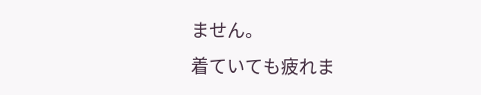ません。
着ていても疲れま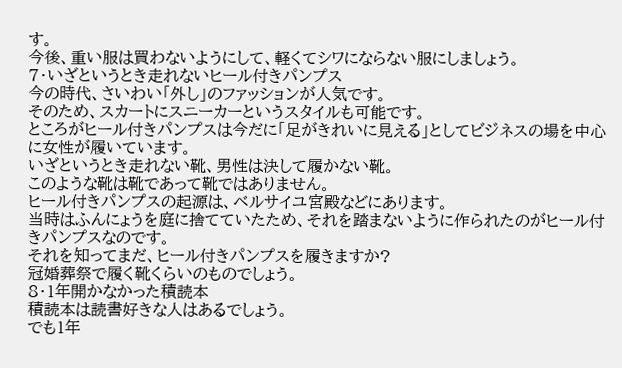す。
今後、重い服は買わないようにして、軽くてシワにならない服にしましょう。
7・いざというとき走れないヒール付きパンプス
今の時代、さいわい「外し」のファッションが人気です。
そのため、スカートにスニーカーというスタイルも可能です。
ところがヒール付きパンプスは今だに「足がきれいに見える」としてビジネスの場を中心に女性が履いています。
いざというとき走れない靴、男性は決して履かない靴。
このような靴は靴であって靴ではありません。
ヒール付きパンプスの起源は、ベルサイユ宮殿などにあります。
当時はふんにょうを庭に捨てていたため、それを踏まないように作られたのがヒール付きパンプスなのです。
それを知ってまだ、ヒール付きパンプスを履きますか?
冠婚葬祭で履く靴くらいのものでしょう。
8・1年開かなかった積読本
積読本は読書好きな人はあるでしょう。
でも1年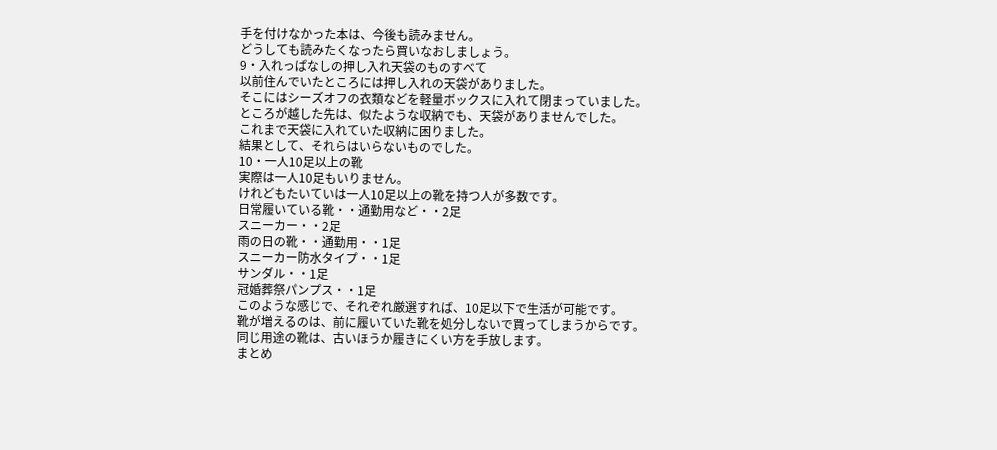手を付けなかった本は、今後も読みません。
どうしても読みたくなったら買いなおしましょう。
9・入れっぱなしの押し入れ天袋のものすべて
以前住んでいたところには押し入れの天袋がありました。
そこにはシーズオフの衣類などを軽量ボックスに入れて閉まっていました。
ところが越した先は、似たような収納でも、天袋がありませんでした。
これまで天袋に入れていた収納に困りました。
結果として、それらはいらないものでした。
10・一人10足以上の靴
実際は一人10足もいりません。
けれどもたいていは一人10足以上の靴を持つ人が多数です。
日常履いている靴・・通勤用など・・2足
スニーカー・・2足
雨の日の靴・・通勤用・・1足
スニーカー防水タイプ・・1足
サンダル・・1足
冠婚葬祭パンプス・・1足
このような感じで、それぞれ厳選すれば、10足以下で生活が可能です。
靴が増えるのは、前に履いていた靴を処分しないで買ってしまうからです。
同じ用途の靴は、古いほうか履きにくい方を手放します。
まとめ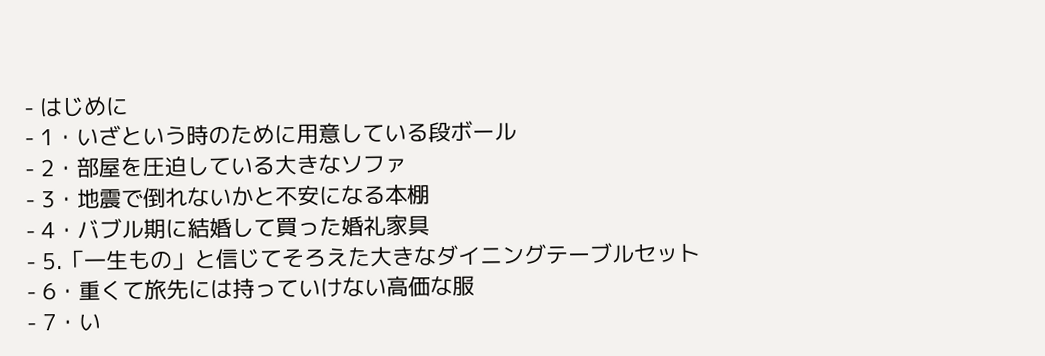- はじめに
- 1・いざという時のために用意している段ボール
- 2・部屋を圧迫している大きなソファ
- 3・地震で倒れないかと不安になる本棚
- 4・バブル期に結婚して買った婚礼家具
- 5.「一生もの」と信じてそろえた大きなダイニングテーブルセット
- 6・重くて旅先には持っていけない高価な服
- 7・い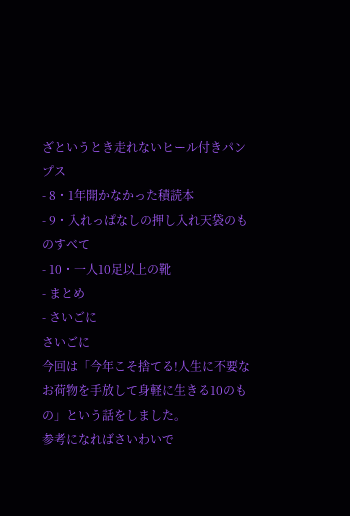ざというとき走れないヒール付きパンプス
- 8・1年開かなかった積読本
- 9・入れっぱなしの押し入れ天袋のものすべて
- 10・一人10足以上の靴
- まとめ
- さいごに
さいごに
今回は「今年こそ捨てる!人生に不要なお荷物を手放して身軽に生きる10のもの」という話をしました。
参考になればさいわいで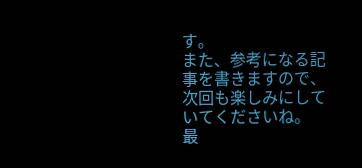す。
また、参考になる記事を書きますので、次回も楽しみにしていてくださいね。
最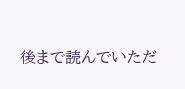後まで読んでいただ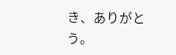き、ありがとう。